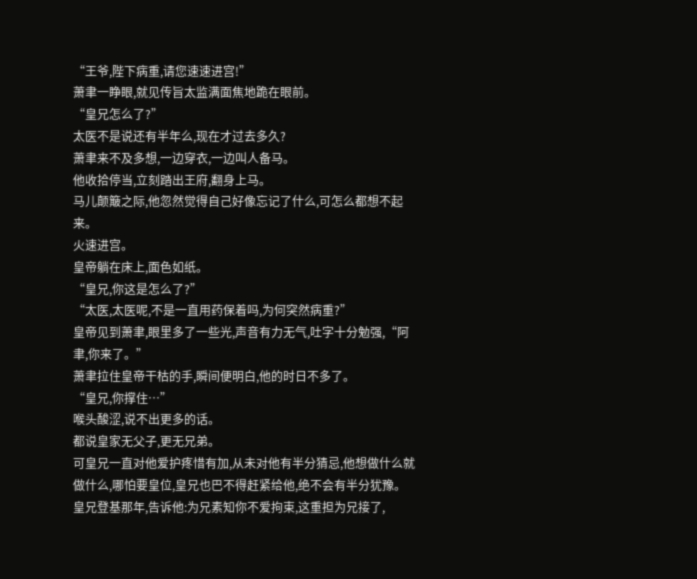“王爷,陛下病重,请您速速进宫!”
萧聿一睁眼,就见传旨太监满面焦地跪在眼前。
“皇兄怎么了?”
太医不是说还有半年么,现在才过去多久?
萧聿来不及多想,一边穿衣,一边叫人备马。
他收拾停当,立刻踏出王府,翻身上马。
马儿颠簸之际,他忽然觉得自己好像忘记了什么,可怎么都想不起来。
火速进宫。
皇帝躺在床上,面色如纸。
“皇兄,你这是怎么了?”
“太医,太医呢,不是一直用药保着吗,为何突然病重?”
皇帝见到萧聿,眼里多了一些光,声音有力无气,吐字十分勉强,“阿聿,你来了。”
萧聿拉住皇帝干枯的手,瞬间便明白,他的时日不多了。
“皇兄,你撑住…”
喉头酸涩,说不出更多的话。
都说皇家无父子,更无兄弟。
可皇兄一直对他爱护疼惜有加,从未对他有半分猜忌,他想做什么就做什么,哪怕要皇位,皇兄也巴不得赶紧给他,绝不会有半分犹豫。
皇兄登基那年,告诉他:为兄素知你不爱拘束,这重担为兄接了,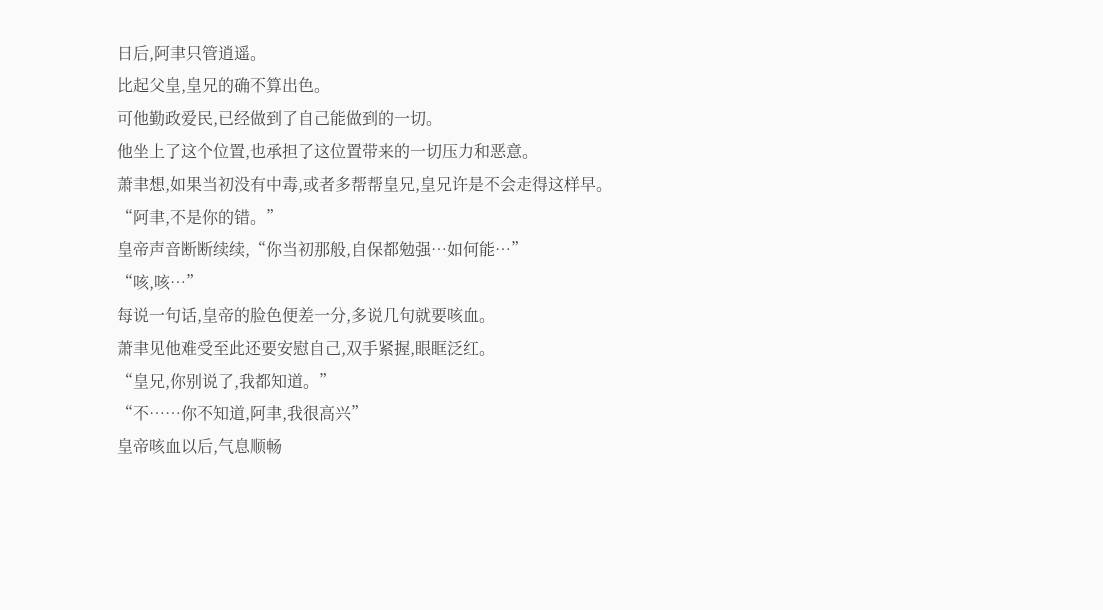日后,阿聿只管逍遥。
比起父皇,皇兄的确不算出色。
可他勤政爱民,已经做到了自己能做到的一切。
他坐上了这个位置,也承担了这位置带来的一切压力和恶意。
萧聿想,如果当初没有中毒,或者多帮帮皇兄,皇兄许是不会走得这样早。
“阿聿,不是你的错。”
皇帝声音断断续续,“你当初那般,自保都勉强…如何能…”
“咳,咳…”
每说一句话,皇帝的脸色便差一分,多说几句就要咳血。
萧聿见他难受至此还要安慰自己,双手紧握,眼眶泛红。
“皇兄,你别说了,我都知道。”
“不……你不知道,阿聿,我很高兴”
皇帝咳血以后,气息顺畅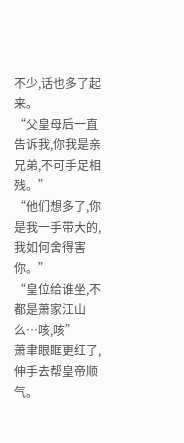不少,话也多了起来。
“父皇母后一直告诉我,你我是亲兄弟,不可手足相残。”
“他们想多了,你是我一手带大的,我如何舍得害你。”
“皇位给谁坐,不都是萧家江山么…咳,咳”
萧聿眼眶更红了,伸手去帮皇帝顺气。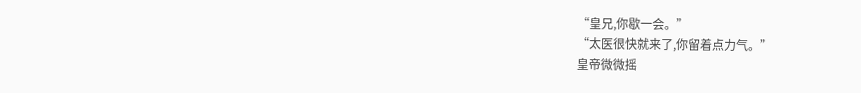“皇兄,你歇一会。”
“太医很快就来了,你留着点力气。”
皇帝微微摇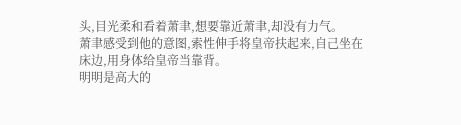头,目光柔和看着萧聿,想要靠近萧聿,却没有力气。
萧聿感受到他的意图,索性伸手将皇帝扶起来,自己坐在床边,用身体给皇帝当靠背。
明明是高大的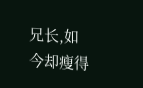兄长,如今却瘦得